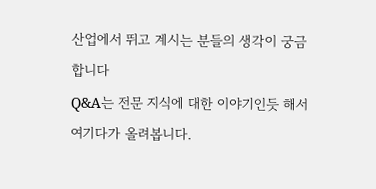산업에서 뛰고 계시는 분들의 생각이 궁금합니다
Q&A는 전문 지식에 대한 이야기인듯 해서 여기다가 올려봅니다.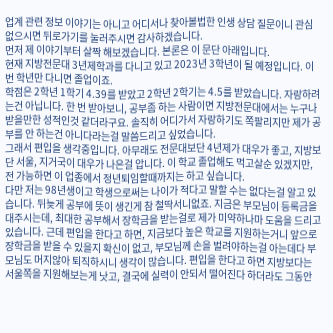업계 관련 정보 이야기는 아니고 어디서나 찾아볼법한 인생 상담 질문이니 관심 없으시면 뒤로가기를 눌러주시면 감사하겠습니다.
먼저 제 이야기부터 살짝 해보겠습니다. 본론은 이 문단 아래입니다.
현재 지방전문대 3년제학과를 다니고 있고 2023년 3학년이 될 예정입니다. 이번 학년만 다니면 졸업이죠.
학점은 2학년 1학기 4.39를 받았고 2학년 2학기는 4.5를 받았습니다. 자랑하려는건 아닙니다. 한 번 받아보니, 공부좀 하는 사람이면 지방전문대에서는 누구나 받을만한 성적인것 같더라구요. 솔직히 어디가서 자랑하기도 쪽팔리지만 제가 공부를 안 하는건 아니다라는걸 말씀드리고 싶었습니다.
그래서 편입을 생각중입니다. 아무래도 전문대보단 4년제가 대우가 좋고, 지방보단 서울, 지거국이 대우가 나은걸 압니다. 이 학교 졸업해도 먹고살순 있겠지만, 전 가능하면 이 업종에서 정년퇴임할때까지는 하고 싶습니다.
다만 저는 98년생이고 학생으로써는 나이가 적다고 말할 수는 없다는걸 알고 있습니다. 뒤늦게 공부에 뜻이 생긴게 참 철딱서니없죠. 지금은 부모님이 등록금을 대주시는데, 최대한 공부해서 장학금을 받는걸로 제가 미약하나마 도움을 드리고 있습니다. 근데 편입을 한다고 하면, 지금보다 높은 학교를 지원하는거니 앞으로 장학금을 받을 수 있을지 확신이 없고, 부모님께 손을 벌려야하는걸 아는데다 부모님도 머지않아 퇴직하시니 생각이 많습니다. 편입을 한다고 하면 지방보다는 서울쪽을 지원해보는게 낫고, 결국에 실력이 안되서 떨어진다 하더라도 그동안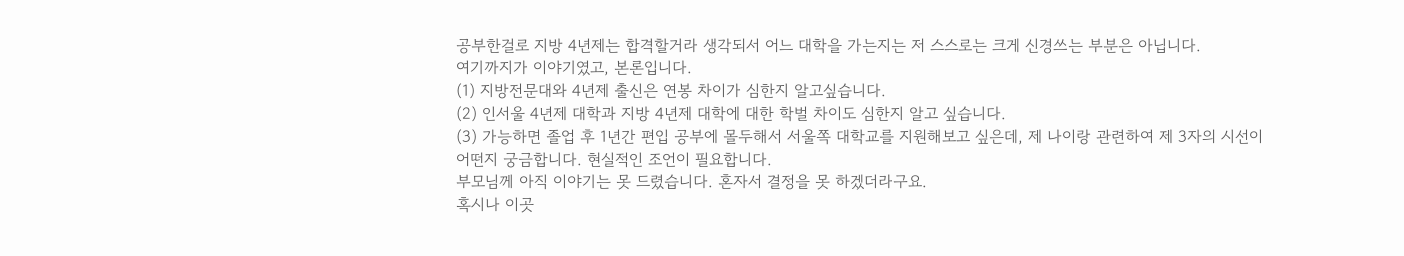공부한걸로 지방 4년제는 합격할거라 생각되서 어느 대학을 가는지는 저 스스로는 크게 신경쓰는 부분은 아닙니다.
여기까지가 이야기였고, 본론입니다.
(1) 지방전문대와 4년제 출신은 연봉 차이가 심한지 알고싶습니다.
(2) 인서울 4년제 대학과 지방 4년제 대학에 대한 학벌 차이도 심한지 알고 싶습니다.
(3) 가능하면 졸업 후 1년간 편입 공부에 몰두해서 서울쪽 대학교를 지원해보고 싶은데, 제 나이랑 관련하여 제 3자의 시선이 어떤지 궁금합니다. 현실적인 조언이 필요합니다.
부모님께 아직 이야기는 못 드렸습니다. 혼자서 결정을 못 하겠더라구요.
혹시나 이곳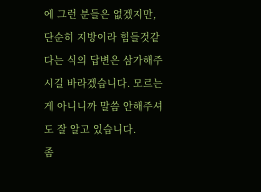에 그런 분들은 없겠지만, 단순히 지방이라 힘들것같다는 식의 답변은 삼가해주시길 바라겠습니다. 모르는게 아니니까 말씀 안해주셔도 잘 알고 있습니다.
좀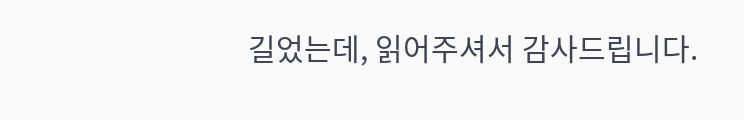길었는데, 읽어주셔서 감사드립니다.